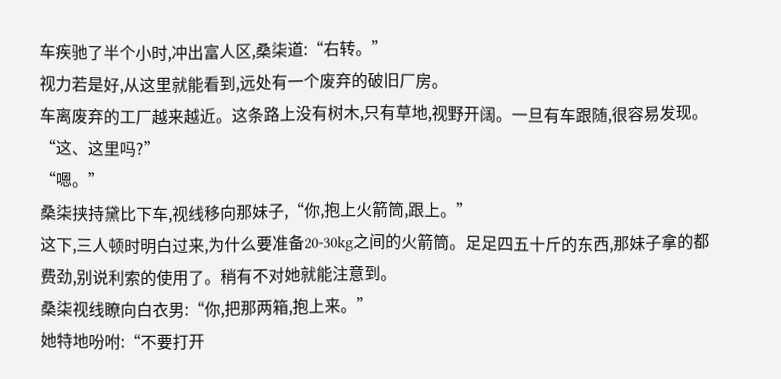车疾驰了半个小时,冲出富人区,桑柒道:“右转。”
视力若是好,从这里就能看到,远处有一个废弃的破旧厂房。
车离废弃的工厂越来越近。这条路上没有树木,只有草地,视野开阔。一旦有车跟随,很容易发现。
“这、这里吗?”
“嗯。”
桑柒挟持黛比下车,视线移向那妹子,“你,抱上火箭筒,跟上。”
这下,三人顿时明白过来,为什么要准备20-30kg之间的火箭筒。足足四五十斤的东西,那妹子拿的都费劲,别说利索的使用了。稍有不对她就能注意到。
桑柒视线瞭向白衣男:“你,把那两箱,抱上来。”
她特地吩咐:“不要打开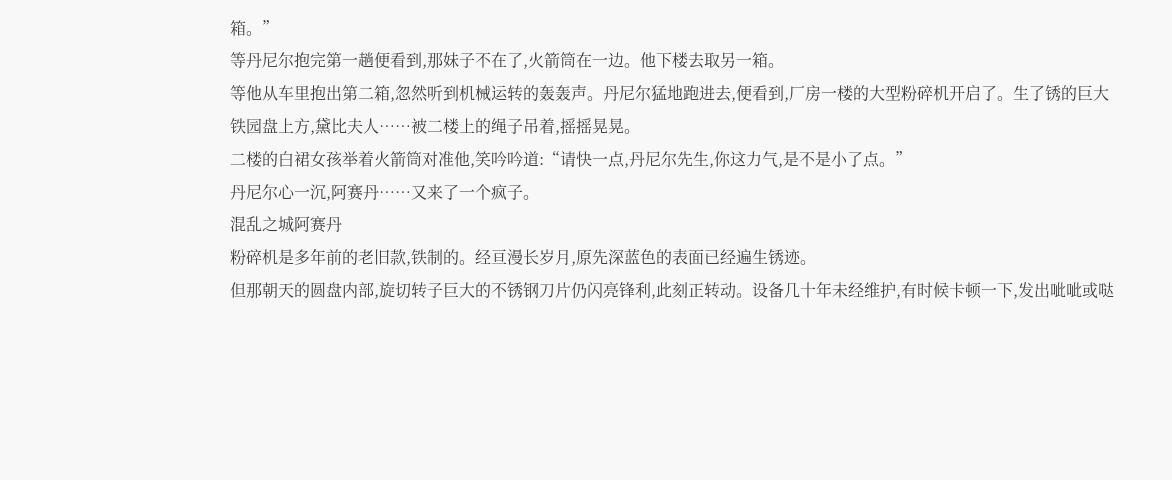箱。”
等丹尼尔抱完第一趟便看到,那妹子不在了,火箭筒在一边。他下楼去取另一箱。
等他从车里抱出第二箱,忽然听到机械运转的轰轰声。丹尼尔猛地跑进去,便看到,厂房一楼的大型粉碎机开启了。生了锈的巨大铁园盘上方,黛比夫人……被二楼上的绳子吊着,摇摇晃晃。
二楼的白裙女孩举着火箭筒对准他,笑吟吟道:“请快一点,丹尼尔先生,你这力气,是不是小了点。”
丹尼尔心一沉,阿赛丹……又来了一个疯子。
混乱之城阿赛丹
粉碎机是多年前的老旧款,铁制的。经亘漫长岁月,原先深蓝色的表面已经遍生锈迹。
但那朝天的圆盘内部,旋切转子巨大的不锈钢刀片仍闪亮锋利,此刻正转动。设备几十年未经维护,有时候卡顿一下,发出呲呲或哒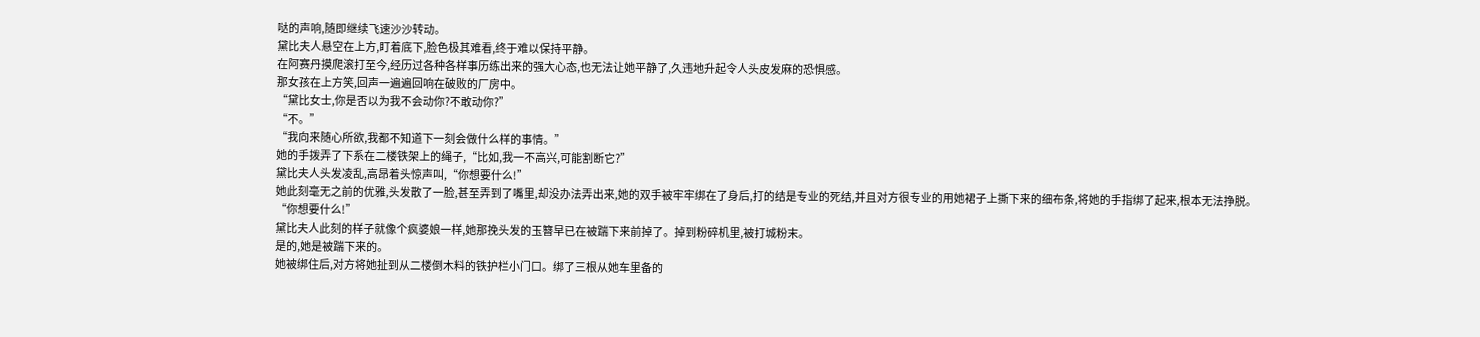哒的声响,随即继续飞速沙沙转动。
黛比夫人悬空在上方,盯着底下,脸色极其难看,终于难以保持平静。
在阿赛丹摸爬滚打至今,经历过各种各样事历练出来的强大心态,也无法让她平静了,久违地升起令人头皮发麻的恐惧感。
那女孩在上方笑,回声一遍遍回响在破败的厂房中。
“黛比女士,你是否以为我不会动你?不敢动你?”
“不。”
“我向来随心所欲,我都不知道下一刻会做什么样的事情。”
她的手拨弄了下系在二楼铁架上的绳子,“比如,我一不高兴,可能割断它?”
黛比夫人头发凌乱,高昂着头惊声叫,“你想要什么!”
她此刻毫无之前的优雅,头发散了一脸,甚至弄到了嘴里,却没办法弄出来,她的双手被牢牢绑在了身后,打的结是专业的死结,并且对方很专业的用她裙子上撕下来的细布条,将她的手指绑了起来,根本无法挣脱。
“你想要什么!”
黛比夫人此刻的样子就像个疯婆娘一样,她那挽头发的玉簪早已在被踹下来前掉了。掉到粉碎机里,被打城粉末。
是的,她是被踹下来的。
她被绑住后,对方将她扯到从二楼倒木料的铁护栏小门口。绑了三根从她车里备的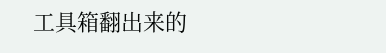工具箱翻出来的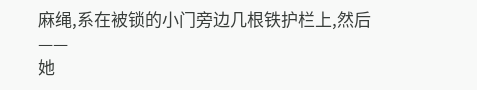麻绳,系在被锁的小门旁边几根铁护栏上,然后——
她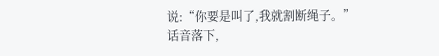说:“你要是叫了,我就割断绳子。”
话音落下,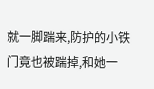就一脚踹来,防护的小铁门竟也被踹掉,和她一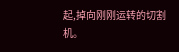起,掉向刚刚运转的切割机。